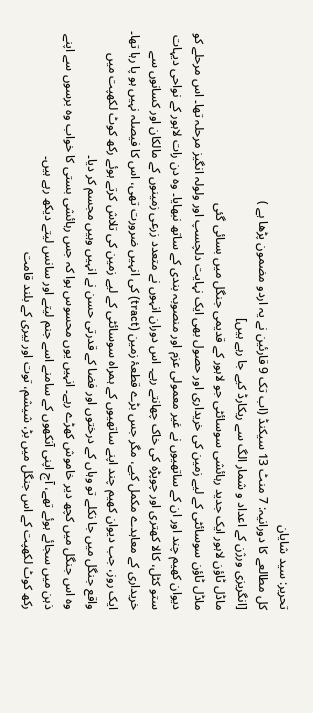تحریر: سید شایان
کل مطالعے کا دورانیہ: 7 منٹ 13 سیکنڈ (اب تک 9 قارئین نے یہ اردو مضمون پڑھا ہے )
[انگریزی ورژن کے اعداد و شمار الگ سے ریکارڈ کیے جا رہے ہیں]
ماڈل ٹاؤن لاہور ایک جدید رہائشی سوسائٹی جو لاہور کے قدیمی جنگل میں بسائی گئی
ماڈل ٹاؤن سوسائٹی کے لیے زمین کی خریداری اور حصول بھی ایک نہایت دلچسپ اور ولولہ انگیز مرحلہ تھا۔ اس مرحلے کو دیوان کھیم چند اور ان کے ساتھیوں نے غیر معمولی عزم اور منصوبہ بندی کے ساتھ نبھایا۔ وہ دن رات لاہور کے نواحی دیہات ستو کٹل، کالا کھتری اور چوپڑہ کی خاک چھانتے رہے۔ اس دوران انہوں نے متعدد زرعی زمینوں کے مالکان اور کسانوں سے خریداری کے معاہدے مکمل کیے، مگر جس بڑے قطعۂ زمین (tract) کی انہیں ضرورت تھی، اس کا فیصلہ نہیں ہو پا رہا تھا۔
ایک روز، جب دیوان کھیم چند اپنے ساتھیوں کے ہمراہ سوسائٹی کے لیے زمین کی تلاش کرتے ہوئے رکھ کوٹ لکھپت میں واقع جنگل میں جا نکلے تو وہاں کے درختوں اور فضا کے قدرتی حسن نے انہیں وہیں مجسم کر دیا۔
وہ اس جنگل میں کچھ دیر خاموش کھڑے رہے۔ انہیں یوں محسوس ہوا کہ جس رہائشی بستی کا خواب وہ برسوں سے اپنے ذہن میں سجائے ہوئے تھے، آج اپنی آنکھوں کے سامنے اسے جنم لیتے اور سانس لیتے دیکھ رہے ہیں۔
رکھ کوٹ لکھپت کے اس جنگل میں بڑ، شیشم، توت اور بیری کے بلند قامت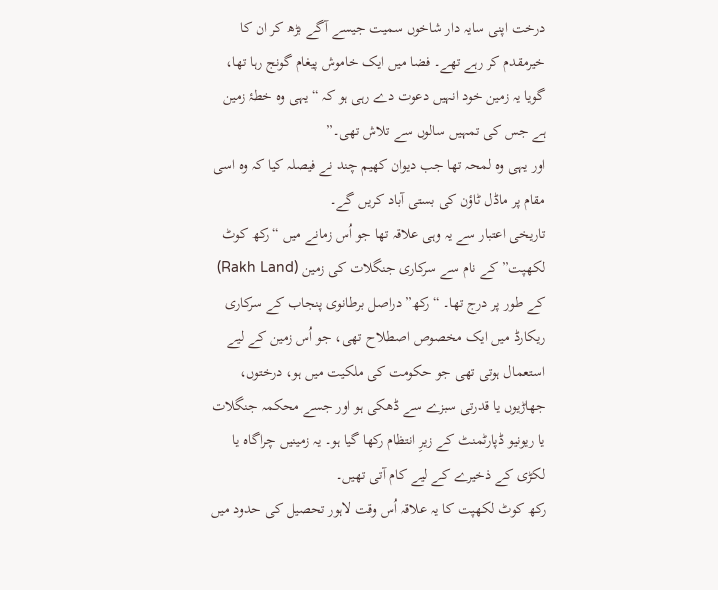درخت اپنی سایہ دار شاخوں سمیت جیسے آگے بڑھ کر ان کا خیرمقدم کر رہے تھے۔ فضا میں ایک خاموش پیغام گونج رہا تھا،
گویا یہ زمین خود انہیں دعوت دے رہی ہو کہ “یہی وہ خطۂ زمین ہے جس کی تمہیں سالوں سے تلاش تھی۔”
اور یہی وہ لمحہ تھا جب دیوان کھیم چند نے فیصلہ کیا کہ وہ اسی مقام پر ماڈل ٹاؤن کی بستی آباد کریں گے۔
تاریخی اعتبار سے یہ وہی علاقہ تھا جو اُس زمانے میں “رکھ کوٹ لکھپت” کے نام سے سرکاری جنگلات کی زمین (Rakh Land) کے طور پر درج تھا۔ “رکھ” دراصل برطانوی پنجاب کے سرکاری ریکارڈ میں ایک مخصوص اصطلاح تھی، جو اُس زمین کے لیے استعمال ہوتی تھی جو حکومت کی ملکیت میں ہو، درختوں، جھاڑیوں یا قدرتی سبزے سے ڈھکی ہو اور جسے محکمہ جنگلات یا ریونیو ڈپارٹمنٹ کے زیرِ انتظام رکھا گیا ہو۔ یہ زمینیں چراگاہ یا لکڑی کے ذخیرے کے لیے کام آتی تھیں۔
رکھ کوٹ لکھپت کا یہ علاقہ اُس وقت لاہور تحصیل کی حدود میں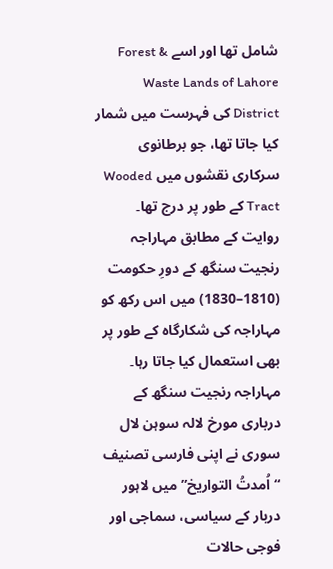شامل تھا اور اسے Forest & Waste Lands of Lahore District کی فہرست میں شمار کیا جاتا تھا، جو برطانوی سرکاری نقشوں میں Wooded Tract کے طور پر درج تھا۔
روایت کے مطابق مہاراجہ رنجیت سنگھ کے دورِ حکومت (1810–1830) میں اس رکھ کو مہاراجہ کی شکارگاہ کے طور پر بھی استعمال کیا جاتا رہا۔
مہاراجہ رنجیت سنگھ کے درباری مورخ لالہ سوہن لال سوری نے اپنی فارسی تصنیف “اُمدتُ التواریخ” میں لاہور دربار کے سیاسی، سماجی اور فوجی حالات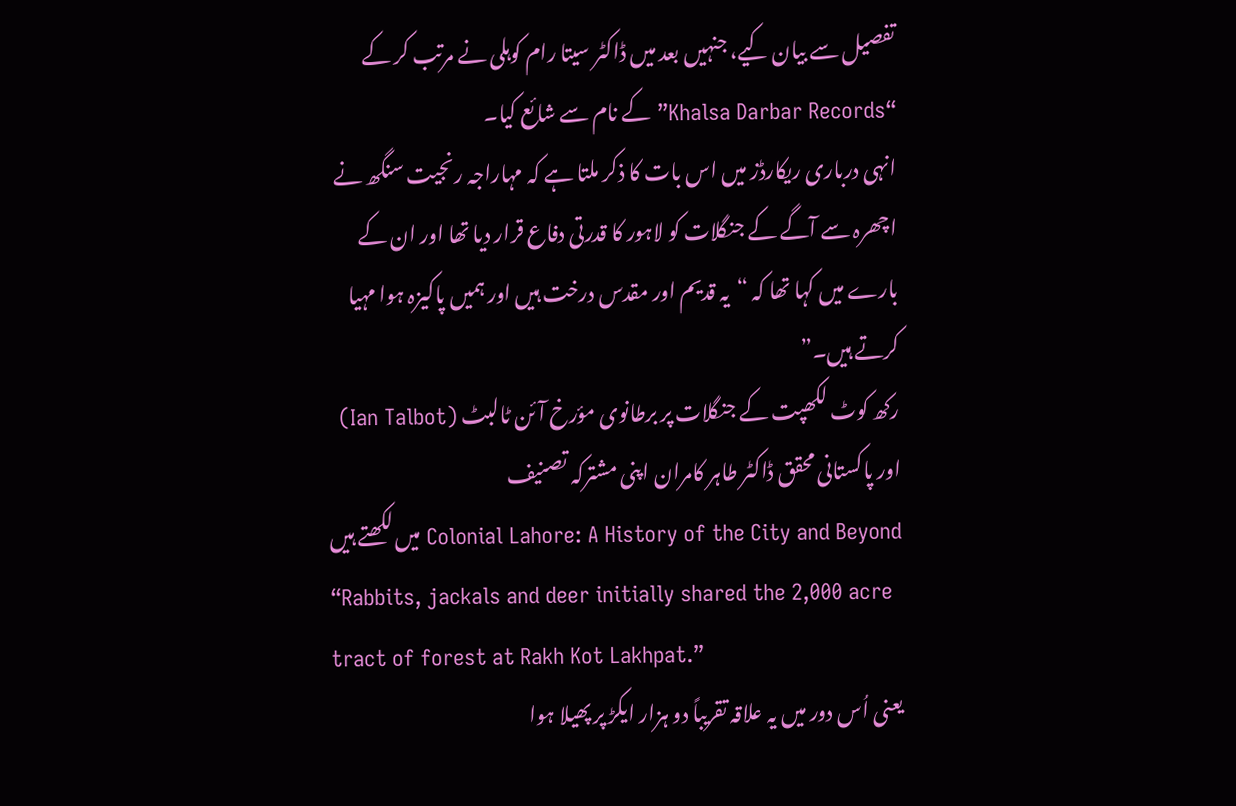تفصیل سے بیان کیے، جنہیں بعد میں ڈاکٹر سیتا رام کوہلی نے مرتب کر کے “Khalsa Darbar Records” کے نام سے شائع کیا۔
انہی درباری ریکارڈز میں اس بات کا ذکر ملتا ہے کہ مہاراجہ رنجیت سنگھ نے اچھرہ سے آگے کے جنگلات کو لاہور کا قدرتی دفاع قرار دیا تھا اور ان کے بارے میں کہا تھا کہ “یہ قدیم اور مقدس درخت ہیں اور ہمیں پاکیزہ ہوا مہیا کرتے ہیں۔”
رکھ کوٹ لکھپت کے جنگلات پر برطانوی مؤرخ آئن ٹالبٹ (Ian Talbot) اور پاکستانی محقق ڈاکٹر طاہر کامران اپنی مشترکہ تصنیف
Colonial Lahore: A History of the City and Beyond میں لکھتے ہیں
“Rabbits, jackals and deer initially shared the 2,000 acre tract of forest at Rakh Kot Lakhpat.”
یعنی اُس دور میں یہ علاقہ تقریباً دو ہزار ایکڑ پر پھیلا ہوا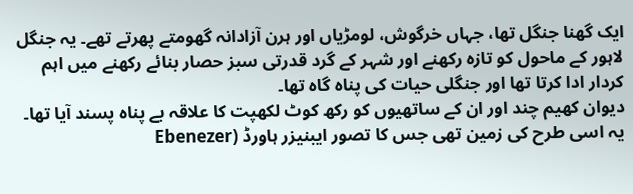ایک گھنا جنگل تھا، جہاں خرگوش، لومڑیاں اور ہرن آزادانہ گھومتے پھرتے تھے۔ یہ جنگل لاہور کے ماحول کو تازہ رکھنے اور شہر کے گرد قدرتی سبز حصار بنائے رکھنے میں اہم کردار ادا کرتا تھا اور جنگلی حیات کی پناہ گاہ تھا۔
دیوان کھیم چند اور ان کے ساتھیوں کو رکھ کوٹ لکھپت کا علاقہ بے پناہ پسند آیا تھا۔ یہ اسی طرح کی زمین تھی جس کا تصور ایبنیزر ہاورڈ (Ebenezer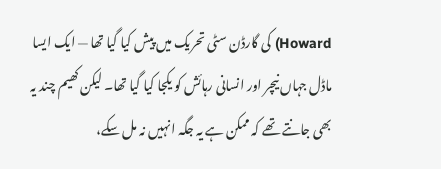Howard) کی گارڈن سٹی تحریک میں پیش کیا گیا تھا — ایک ایسا ماڈل جہاں نیچر اور انسانی رہائش کو یکجا کیا گیا تھا۔ لیکن کھیم چند یہ بھی جانتے تھے کہ ممکن ہے یہ جگہ انہیں نہ مل سکے،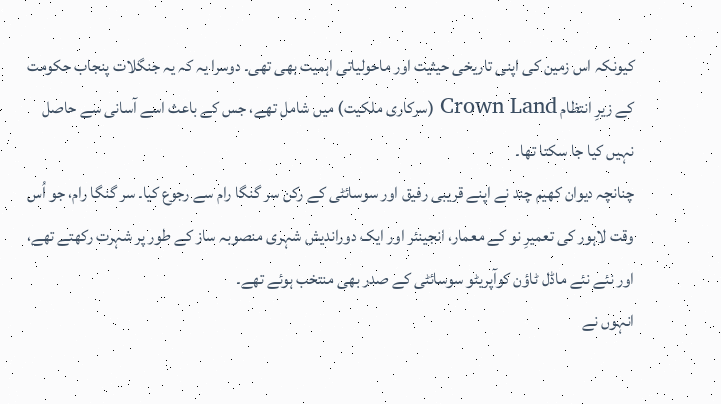کیونکہ اس زمین کی اپنی تاریخی حیثیت اور ماحولیاتی اہمیت بھی تھی۔ دوسرا یہ کہ یہ جنگلات پنجاب حکومت کے زیرِ انتظام Crown Land (سرکاری ملکیت) میں شامل تھے، جس کے باعث اسے آسانی سے حاصل نہیں کیا جا سکتا تھا۔
چنانچہ دیوان کھیم چند نے اپنے قریبی رفیق اور سوسائٹی کے رکن سر گنگا رام سے رجوع کیا۔ سر گنگا رام، جو اُس وقت لاہور کی تعمیرِ نو کے معمار، انجینئر اور ایک دوراندیش شہری منصوبہ ساز کے طور پر شہرت رکھتے تھے، اور نئے نئے ماڈل ٹاؤن کوآپریٹو سوسائٹی کے صدر بھی منتخب ہوئے تھے۔
انہوں نے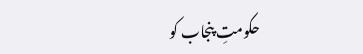حکومتِ پنجاب کو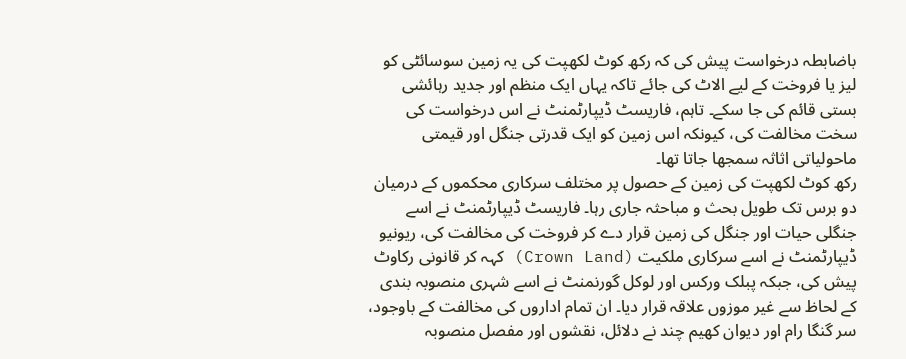باضابطہ درخواست پیش کی کہ رکھ کوٹ لکھپت کی یہ زمین سوسائٹی کو لیز یا فروخت کے لیے الاٹ کی جائے تاکہ یہاں ایک منظم اور جدید رہائشی بستی قائم کی جا سکے۔ تاہم، فاریسٹ ڈیپارٹمنٹ نے اس درخواست کی سخت مخالفت کی، کیونکہ اس زمین کو ایک قدرتی جنگل اور قیمتی ماحولیاتی اثاثہ سمجھا جاتا تھا۔
رکھ کوٹ لکھپت کی زمین کے حصول پر مختلف سرکاری محکموں کے درمیان دو برس تک طویل بحث و مباحثہ جاری رہا۔ فاریسٹ ڈیپارٹمنٹ نے اسے جنگلی حیات اور جنگل کی زمین قرار دے کر فروخت کی مخالفت کی، ریونیو ڈیپارٹمنٹ نے اسے سرکاری ملکیت (Crown Land) کہہ کر قانونی رکاوٹ پیش کی، جبکہ پبلک ورکس اور لوکل گورنمنٹ نے اسے شہری منصوبہ بندی کے لحاظ سے غیر موزوں علاقہ قرار دیا۔ ان تمام اداروں کی مخالفت کے باوجود، سر گنگا رام اور دیوان کھیم چند نے دلائل، نقشوں اور مفصل منصوبہ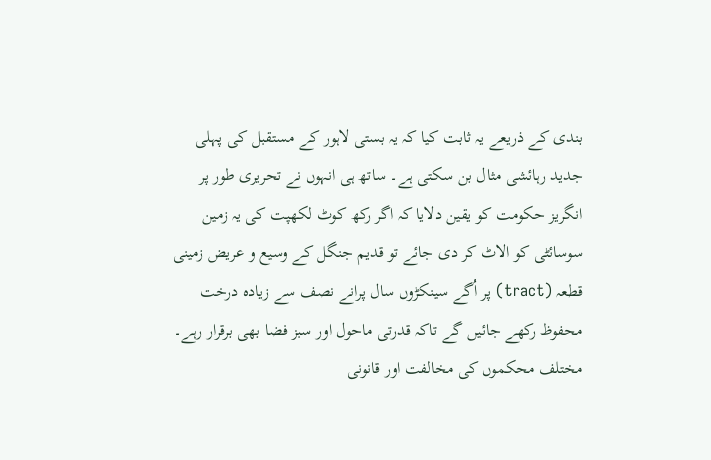بندی کے ذریعے یہ ثابت کیا کہ یہ بستی لاہور کے مستقبل کی پہلی جدید رہائشی مثال بن سکتی ہے۔ ساتھ ہی انہوں نے تحریری طور پر انگریز حکومت کو یقین دلایا کہ اگر رکھ کوٹ لکھپت کی یہ زمین سوسائٹی کو الاٹ کر دی جائے تو قدیم جنگل کے وسیع و عریض زمینی قطعہ (tract) پر اُگے سینکڑوں سال پرانے نصف سے زیادہ درخت محفوظ رکھے جائیں گے تاکہ قدرتی ماحول اور سبز فضا بھی برقرار رہے۔
مختلف محکموں کی مخالفت اور قانونی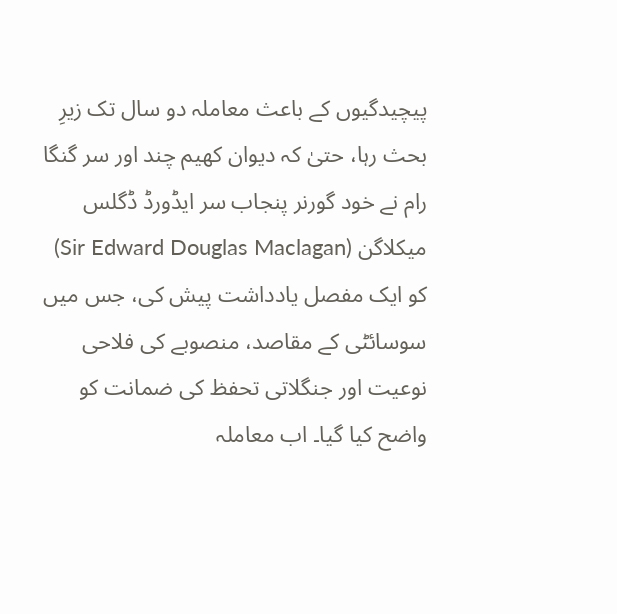پیچیدگیوں کے باعث معاملہ دو سال تک زیرِ بحث رہا، حتیٰ کہ دیوان کھیم چند اور سر گنگا رام نے خود گورنر پنجاب سر ایڈورڈ ڈگلس میکلاگن (Sir Edward Douglas Maclagan) کو ایک مفصل یادداشت پیش کی، جس میں سوسائٹی کے مقاصد، منصوبے کی فلاحی نوعیت اور جنگلاتی تحفظ کی ضمانت کو واضح کیا گیا۔ اب معاملہ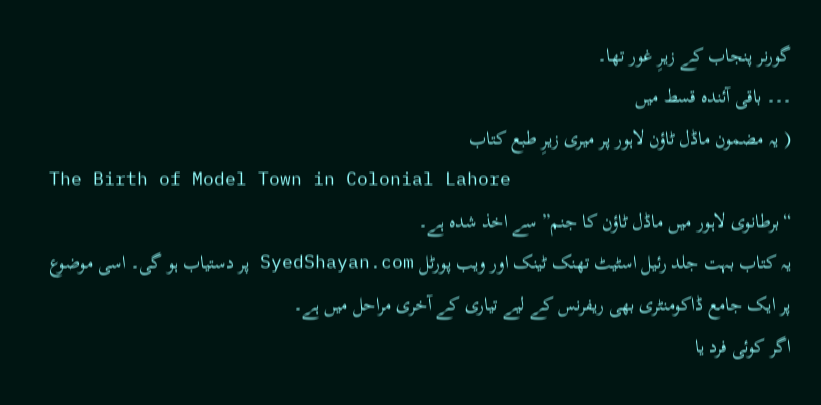گورنر پنجاب کے زیرِ غور تھا۔
۔۔۔ باقی آئندہ قسط میں
( یہ مضمون ماڈل ٹاؤن لاہور پر میری زیرِ طبع کتاب
The Birth of Model Town in Colonial Lahore
“برطانوی لاہور میں ماڈل ٹاؤن کا جنم” سے اخذ شدہ ہے۔
یہ کتاب بہت جلد رئیل اسٹیٹ تھنک ٹینک اور ویب پورٹل SyedShayan.com پر دستیاب ہو گی۔ اسی موضوع پر ایک جامع ڈاکومنٹری بھی ریفرنس کے لیے تیاری کے آخری مراحل میں ہے۔
اگر کوئی فرد یا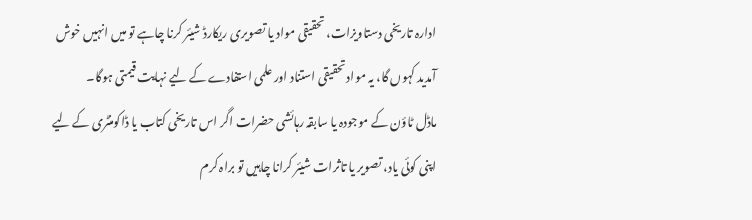ادارہ تاریخی دستاویزات، تحقیقی مواد یا تصویری ریکارڈ شیئر کرنا چاہے تو میں انہیں خوش آمدید کہوں گا، یہ مواد تحقیقی استناد اور علمی استفادے کے لیے نہایت قیمتی ہوگا۔
ماڈل ٹاؤن کے موجودہ یا سابقہ رہائشی حضرات اگر اس تاریخی کتاب یا ڈاکومنٹری کے لیے اپنی کوئی یاد، تصویر یا تاثرات شیئر کرانا چاہیں تو براہ کرم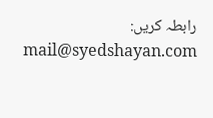رابطہ کریں:
mail@syedshayan.com